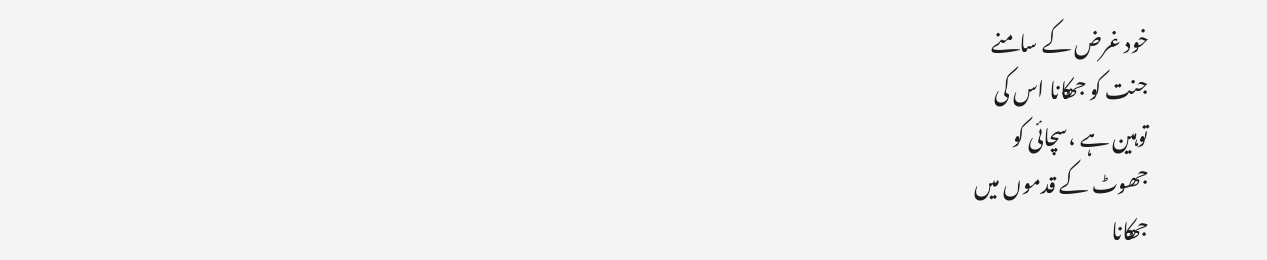خود غرض کے سامنے
جنت کو جھکانا اس کی
توہین ہے ،سچائی کو
جھوٹ کے قدموں میں
جھکانا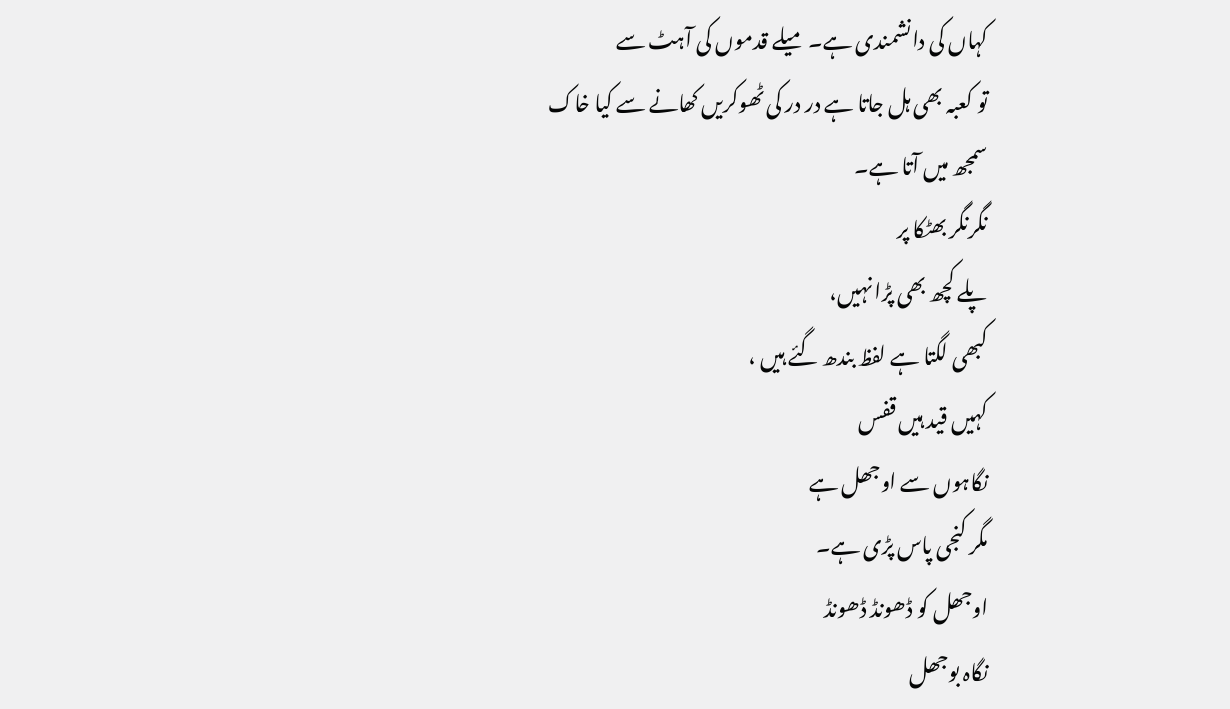کہاں کی دانشمندی ہے۔ میلے قدموں کی آہٹ سے
تو کعبہ بھی ہل جاتا ہے در در کی ٹھوکریں کھانے سے کیا خاک
سمجھ میں آتا ہے۔
نگرنگر بھٹکا پر
پلے کچھ بھی پڑا نہیں،
کبھی لگتا ہے لفظ بندھ گئے ہیں ،
کہیں قید ہیں قفس
نگاہوں سے اوجھل ہے
مگر کنجی پاس پڑی ہے۔
اوجھل کو ڈھونڈ ڈھونڈ
نگاہ بوجھل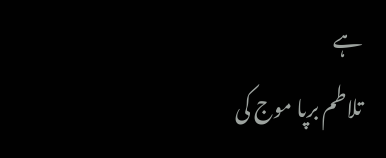ہے
تلاطم برپا موج کی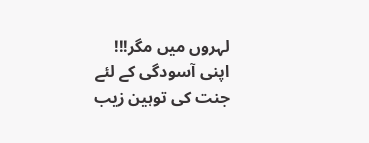لہروں میں مگر!!!
اپنی آسودگی کے لئے
جنت کی توہین زیب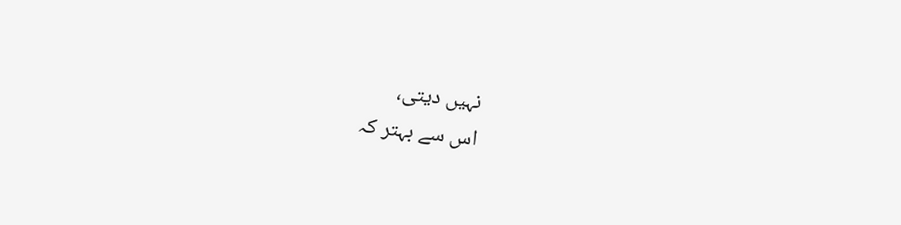نہیں دیتی،
اس سے بہتر کہ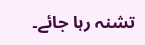تشنہ رہا جائے۔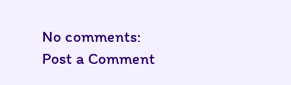No comments:
Post a Comment